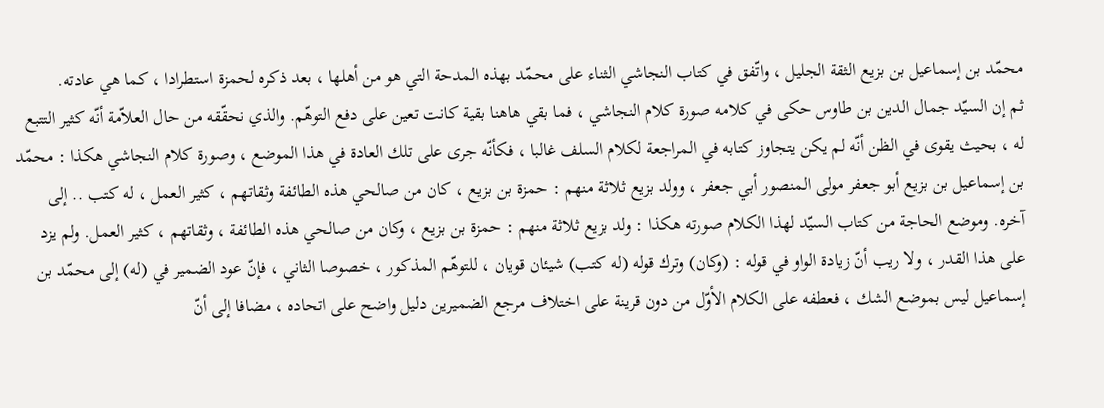محمّد بن إسماعيل بن بزيع الثقة الجليل ، واتّفق في كتاب النجاشي الثناء على محمّد بهذه المدحة التي هو من أهلها ، بعد ذكره لحمزة استطرادا ، كما هي عادته.
ثم إن السيّد جمال الدين بن طاوس حكى في كلامه صورة كلام النجاشي ، فما بقي هاهنا بقية كانت تعين على دفع التوهّم. والذي نحقّقه من حال العلاّمة أنّه كثير التتبع له ، بحيث يقوى في الظن أنّه لم يكن يتجاوز كتابه في المراجعة لكلام السلف غالبا ، فكأنّه جرى على تلك العادة في هذا الموضع ، وصورة كلام النجاشي هكذا : محمّد بن إسماعيل بن بزيع أبو جعفر مولى المنصور أبي جعفر ، وولد بزيع ثلاثة منهم : حمزة بن بزيع ، كان من صالحي هذه الطائفة وثقاتهم ، كثير العمل ، له كتب .. إلى آخره. وموضع الحاجة من كتاب السيّد لهذا الكلام صورته هكذا : ولد بزيع ثلاثة منهم : حمزة بن بزيع ، وكان من صالحي هذه الطائفة ، وثقاتهم ، كثير العمل. ولم يزد على هذا القدر ، ولا ريب أنّ زيادة الواو في قوله : (وكان) وترك قوله (له كتب) شيئان قويان ، للتوهّم المذكور ، خصوصا الثاني ، فإنّ عود الضمير في (له) إلى محمّد بن إسماعيل ليس بموضع الشك ، فعطفه على الكلام الأوّل من دون قرينة على اختلاف مرجع الضميرين دليل واضح على اتحاده ، مضافا إلى أنّ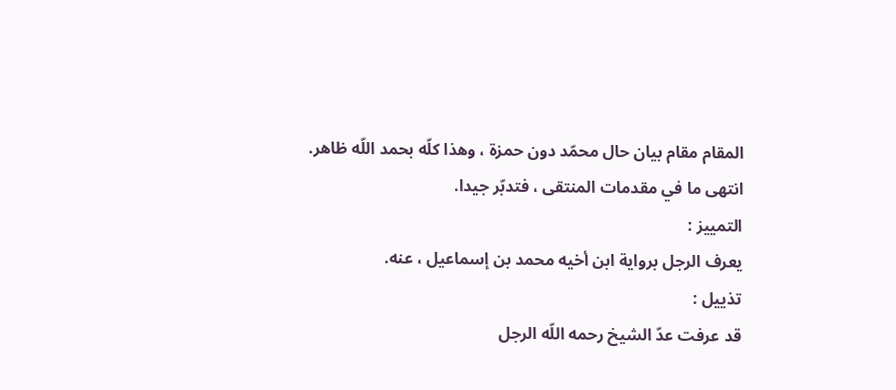المقام مقام بيان حال محمّد دون حمزة ، وهذا كلّه بحمد اللّه ظاهر. انتهى ما في مقدمات المنتقى ، فتدبّر جيدا.
التمييز :
يعرف الرجل برواية ابن أخيه محمد بن إسماعيل ، عنه.
تذييل :
قد عرفت عدّ الشيخ رحمه اللّه الرجل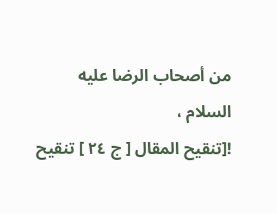من أصحاب الرضا عليه السلام ،
![تنقيح المقال [ ج ٢٤ ] تنقيح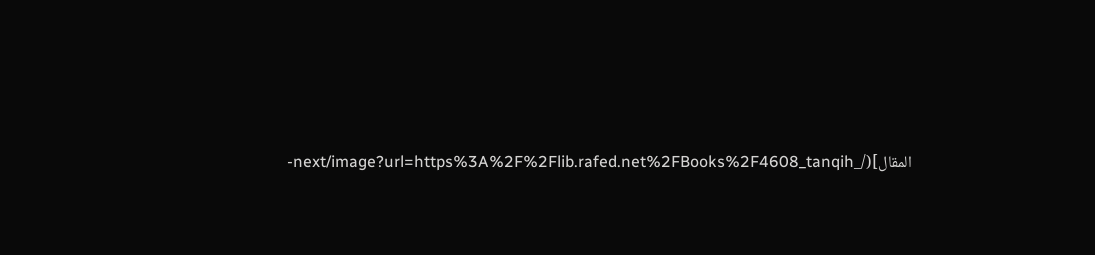المقال](/_next/image?url=https%3A%2F%2Flib.rafed.net%2FBooks%2F4608_tanqih-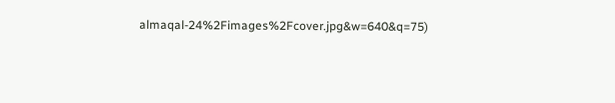almaqal-24%2Fimages%2Fcover.jpg&w=640&q=75)